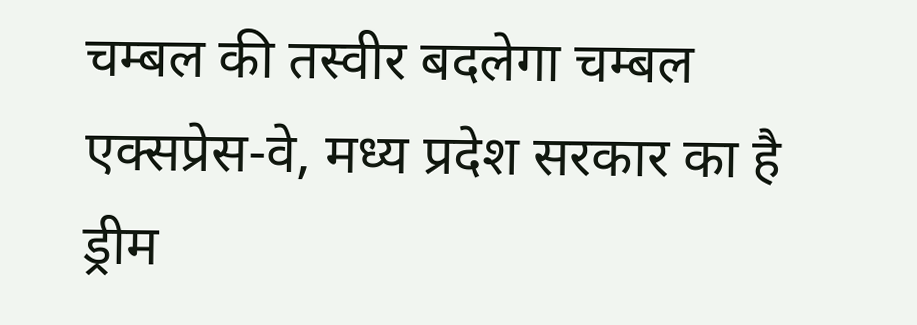चम्बल की तस्वीर बदलेगा चम्बल एक्सप्रेस-वे, मध्य प्रदेश सरकार का है ड्रीम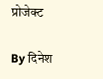प्रोजेक्ट

By दिनेश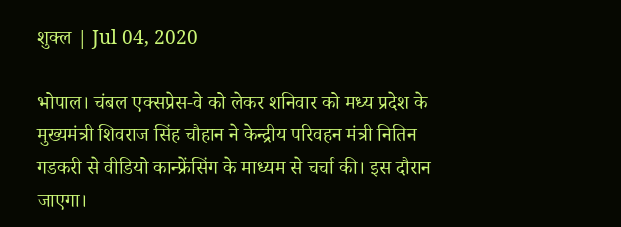शुक्ल | Jul 04, 2020

भोपाल। चंबल एक्सप्रेस-वे को लेकर शनिवार को मध्य प्रदेश के मुख्यमंत्री शिवराज सिंह चौहान ने केन्द्रीय परिवहन मंत्री नितिन गडकरी से वीडियो कान्फ्रेंसिंग के माध्यम से चर्चा की। इस दौरान जाएगा।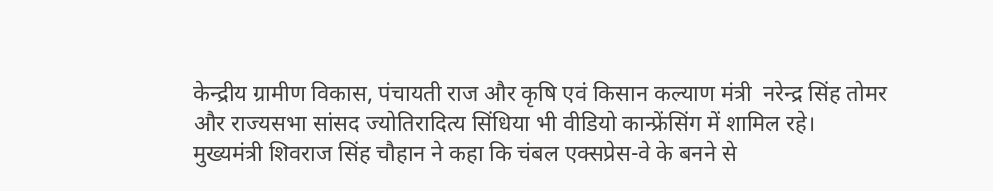केन्द्रीय ग्रामीण विकास, पंचायती राज और कृषि एवं किसान कल्याण मंत्री  नरेन्द्र सिंह तोमर और राज्यसभा सांसद ज्योतिरादित्य सिंधिया भी वीडियो कान्फ्रेंसिंग में शामिल रहे। मुख्यमंत्री शिवराज सिंह चौहान ने कहा कि चंबल एक्सप्रेस-वे के बनने से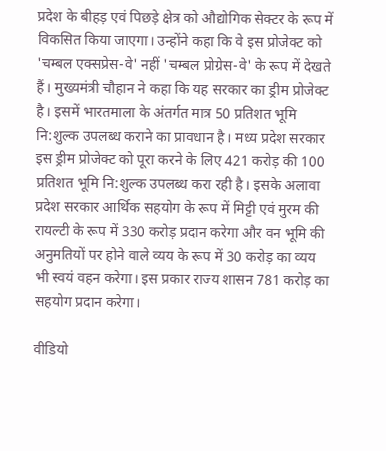प्रदेश के बीहड़ एवं पिछड़े क्षेत्र को औद्योगिक सेक्टर के रूप में विकसित किया जाएगा। उन्होंने कहा कि वे इस प्रोजेक्ट को 'चम्बल एक्सप्रेस-वे' नहीं 'चम्बल प्रोग्रेस-वे' के रूप में देखते हैं। मुख्यमंत्री चौहान ने कहा कि यह सरकार का ड्रीम प्रोजेक्ट है। इसमें भारतमाला के अंतर्गत मात्र 50 प्रतिशत भूमि नि:शुल्क उपलब्ध कराने का प्रावधान है। मध्य प्रदेश सरकार इस ड्रीम प्रोजेक्ट को पूरा करने के लिए 421 करोड़ की 100 प्रतिशत भूमि नि:शुल्क उपलब्ध करा रही है। इसके अलावा प्रदेश सरकार आर्थिक सहयोग के रूप में मिट्टी एवं मुरम की रायल्टी के रूप में 330 करोड़ प्रदान करेगा और वन भूमि की अनुमतियों पर होने वाले व्यय के रूप में 30 करोड़ का व्यय भी स्वयं वहन करेगा। इस प्रकार राज्य शासन 781 करोड़ का सहयोग प्रदान करेगा।

वीडियो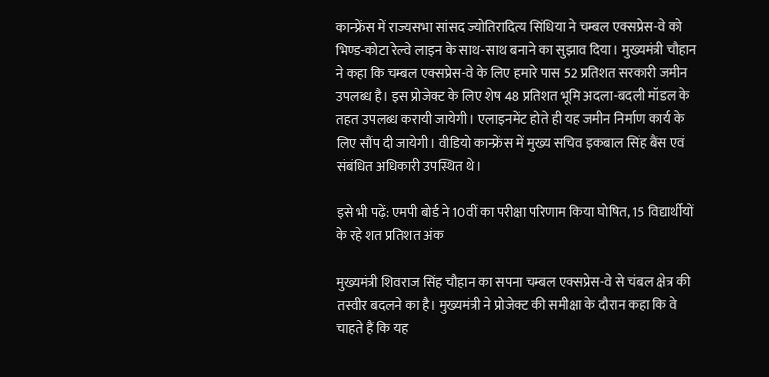कान्फ्रेंस में राज्यसभा सांसद ज्योतिरादित्य सिंधिया ने चम्बल एक्सप्रेस-वे को भिण्ड-कोटा रेल्वे लाइन के साथ-साथ बनाने का सुझाव दिया। मुख्यमंत्री चौहान ने कहा कि चम्बल एक्सप्रेस-वे के लिए हमारे पास 52 प्रतिशत सरकारी जमीन उपलब्ध है। इस प्रोजेक्ट के लिए शेष 48 प्रतिशत भूमि अदला-बदली मॉडल के तहत उपलब्ध करायी जायेगी। एलाइनमेंट होते ही यह जमीन निर्माण कार्य के लिए सौंप दी जायेगी। वीडियो कान्फ्रेंस में मुख्य सचिव इकबाल सिंह बैंस एवं संबंधित अधिकारी उपस्थित थे।

इसे भी पढ़ें: एमपी बोर्ड ने 10वीं का परीक्षा परिणाम किया घोषित, 15 विद्यार्थीयों के रहे शत प्रतिशत अंक

मुख्यमंत्री शिवराज सिंह चौहान का सपना चम्बल एक्सप्रेस-वे से चंबल क्षेत्र की तस्वीर बदलने का है। मुख्यमंत्री ने प्रोजेक्ट की समीक्षा के दौरान कहा कि वे चाहते हैं कि यह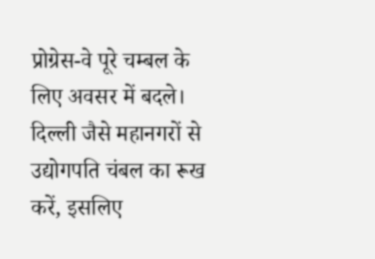प्रोग्रेस-वे पूरे चम्बल के लिए अवसर में बदले। दिल्ली जैसे महानगरों से उद्योगपति चंबल का रूख करें, इसलिए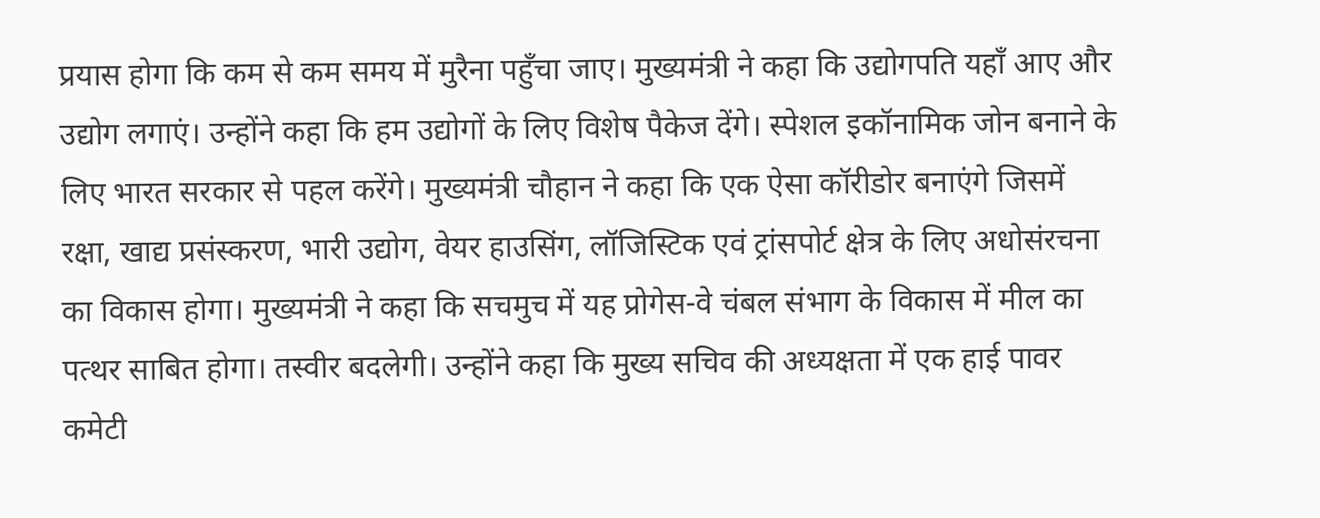प्रयास होगा कि कम से कम समय में मुरैना पहुँचा जाए। मुख्यमंत्री ने कहा कि उद्योगपति यहाँ आए और उद्योग लगाएं। उन्होंने कहा कि हम उद्योगों के लिए विशेष पैकेज देंगे। स्पेशल इकॉनामिक जोन बनाने के लिए भारत सरकार से पहल करेंगे। मुख्यमंत्री चौहान ने कहा कि एक ऐसा कॉरीडोर बनाएंगे जिसमें रक्षा, खाद्य प्रसंस्करण, भारी उद्योग, वेयर हाउसिंग, लॉजिस्टिक एवं ट्रांसपोर्ट क्षेत्र के लिए अधोसंरचना का विकास होगा। मुख्यमंत्री ने कहा कि सचमुच में यह प्रोगेस-वे चंबल संभाग के विकास में मील का पत्थर साबित होगा। तस्वीर बदलेगी। उन्होंने कहा कि मुख्य सचिव की अध्यक्षता में एक हाई पावर कमेटी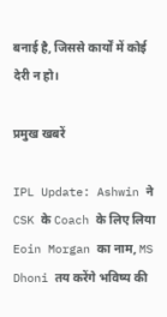बनाई है, जिससे कार्यों में कोई देरी न हो।

प्रमुख खबरें

IPL Update: Ashwin ने CSK के Coach के लिए लिया Eoin Morgan का नाम, MS Dhoni तय करेंगे भविष्य की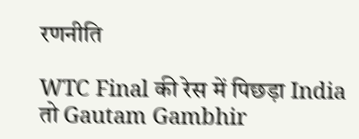रणनीति

WTC Final की रेस में पिछड़ा India तो Gautam Gambhir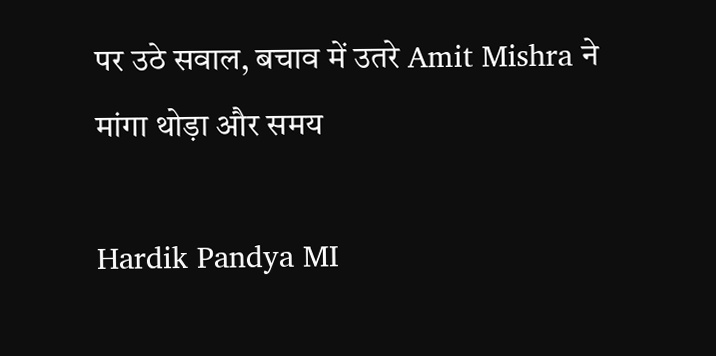पर उठे सवाल, बचाव में उतरे Amit Mishra ने मांगा थोड़ा और समय

Hardik Pandya MI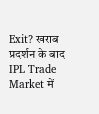Exit? खराब प्रदर्शन के बाद IPL Trade Market में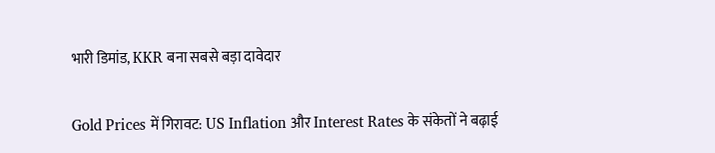भारी डिमांड, KKR बना सबसे बड़ा दावेदार

Gold Prices में गिरावट: US Inflation और Interest Rates के संकेतों ने बढ़ाई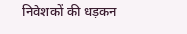निवेशकों की धड़कन